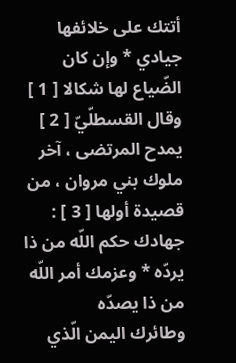أتتك على خلائفها جيادي * وإن كان الضّياع لها شكالا [ 1 ]
وقال القسطلّيّ [ 2 ] يمدح المرتضى ، آخر ملوك بني مروان ، من قصيدة أولها [ 3 ] :
جهادك حكم اللّه من ذا يردّه * وعزمك أمر اللّه من ذا يصدّه
وطائرك اليمن الّذي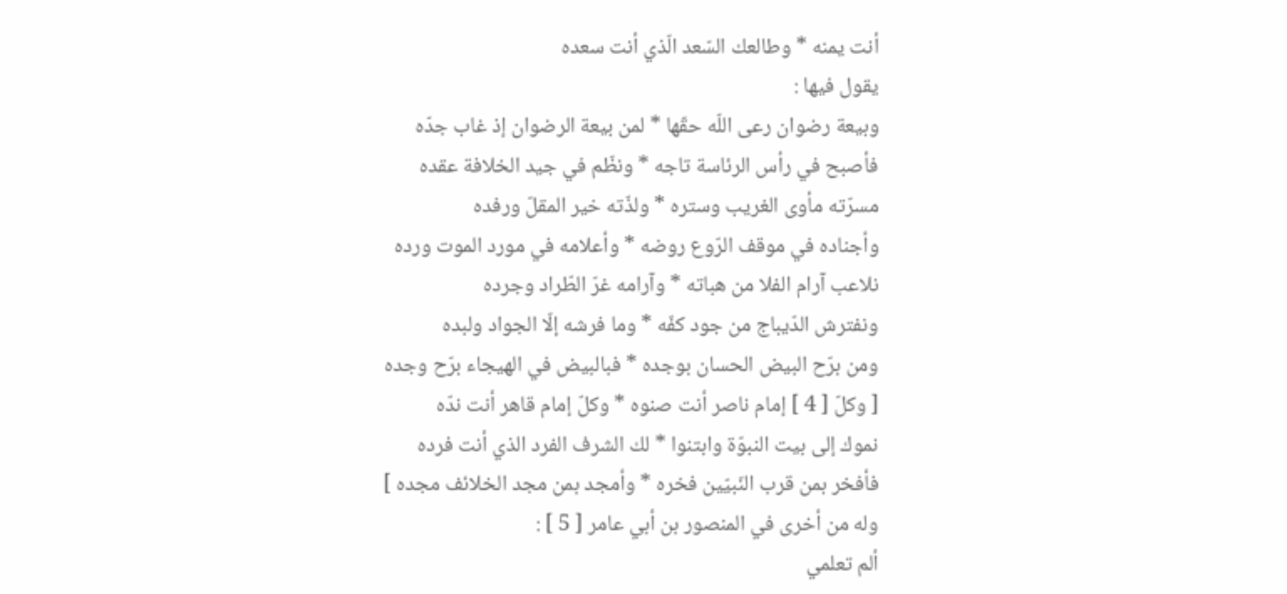أنت يمنه * وطالعك السّعد الّذي أنت سعده
يقول فيها :
وبيعة رضوان رعى اللّه حقّها * لمن بيعة الرضوان إذ غاب جدّه
فأصبح في رأس الرئاسة تاجه * ونظّم في جيد الخلافة عقده
مسرّته مأوى الغريب وستره * ولذّته خير المقلّ ورفده
وأجناده في موقف الرّوع روضه * وأعلامه في مورد الموت ورده
نلاعب آرام الفلا من هباته * وآرامه غرّ الطّراد وجرده
ونفترش الدّيباج من جود كفّه * وما فرشه إلّا الجواد ولبده
ومن برّح البيض الحسان بوجده * فبالبيض في الهيجاء برّح وجده
[ وكلّ [ 4 ] إمام ناصر أنت صنوه * وكلّ إمام قاهر أنت ندّه
نموك إلى بيت النبوّة وابتنوا * لك الشرف الفرد الذي أنت فرده
فأفخر بمن قرب النّبيّين فخره * وأمجد بمن مجد الخلائف مجده ]
وله من أخرى في المنصور بن أبي عامر [ 5 ] :
ألم تعلمي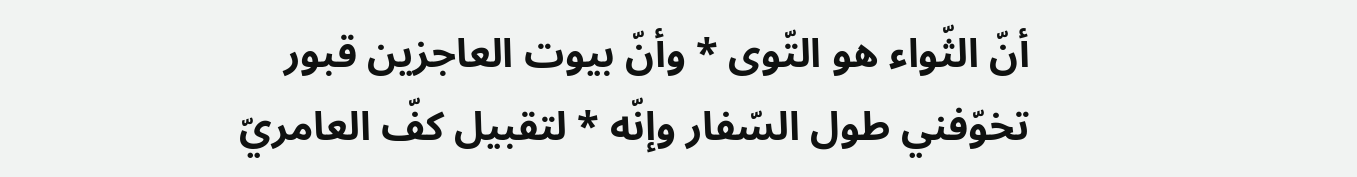أنّ الثّواء هو التّوى * وأنّ بيوت العاجزين قبور
تخوّفني طول السّفار وإنّه * لتقبيل كفّ العامريّ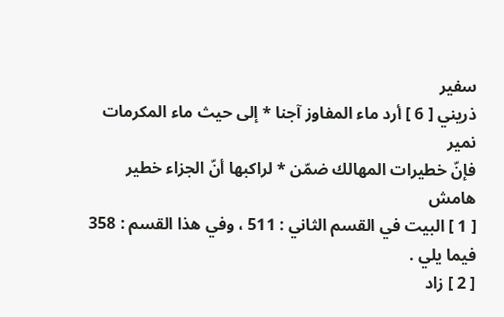سفير
ذريني [ 6 ] أرد ماء المفاوز آجنا * إلى حيث ماء المكرمات نمير
فإنّ خطيرات المهالك ضمّن * لراكبها أنّ الجزاء خطير
هامش
[ 1 ] البيت في القسم الثاني : 511 ، وفي هذا القسم : 358 فيما يلي .
[ 2 ] زاد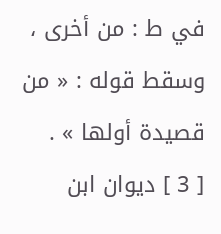في ط : من أخرى ، وسقط قوله : « من قصيدة أولها » .
[ 3 ] ديوان ابن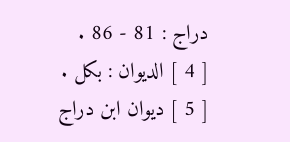دراج : 81 - 86 .
[ 4 ] الديوان : بكل .
[ 5 ] ديوان ابن دراج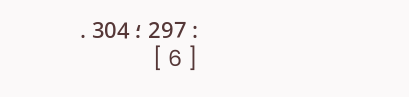: 297 ؛ 304 .
[ 6 ]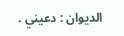الديوان : دعيني .